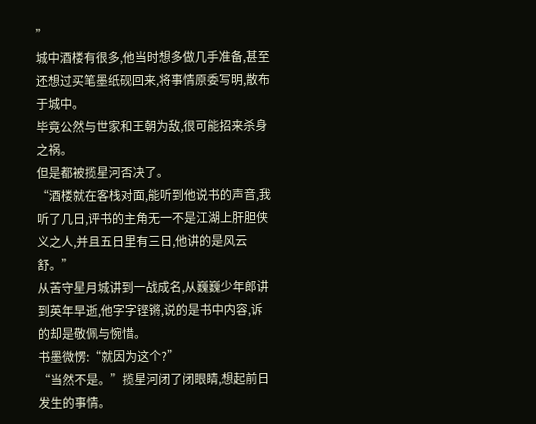”
城中酒楼有很多,他当时想多做几手准备,甚至还想过买笔墨纸砚回来,将事情原委写明,散布于城中。
毕竟公然与世家和王朝为敌,很可能招来杀身之祸。
但是都被揽星河否决了。
“酒楼就在客栈对面,能听到他说书的声音,我听了几日,评书的主角无一不是江湖上肝胆侠义之人,并且五日里有三日,他讲的是风云舒。”
从苦守星月城讲到一战成名,从巍巍少年郎讲到英年早逝,他字字铿锵,说的是书中内容,诉的却是敬佩与惋惜。
书墨微愣:“就因为这个?”
“当然不是。”揽星河闭了闭眼睛,想起前日发生的事情。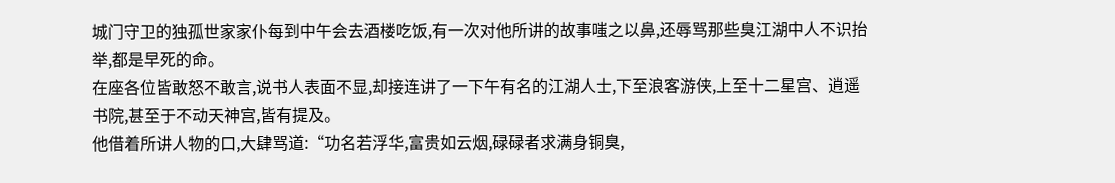城门守卫的独孤世家家仆每到中午会去酒楼吃饭,有一次对他所讲的故事嗤之以鼻,还辱骂那些臭江湖中人不识抬举,都是早死的命。
在座各位皆敢怒不敢言,说书人表面不显,却接连讲了一下午有名的江湖人士,下至浪客游侠,上至十二星宫、逍遥书院,甚至于不动天神宫,皆有提及。
他借着所讲人物的口,大肆骂道:“功名若浮华,富贵如云烟,碌碌者求满身铜臭,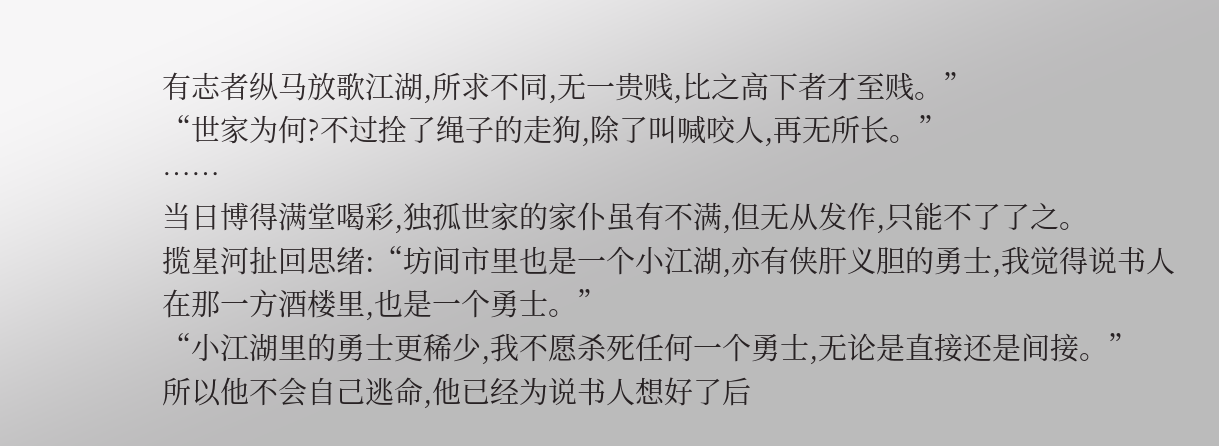有志者纵马放歌江湖,所求不同,无一贵贱,比之高下者才至贱。”
“世家为何?不过拴了绳子的走狗,除了叫喊咬人,再无所长。”
……
当日博得满堂喝彩,独孤世家的家仆虽有不满,但无从发作,只能不了了之。
揽星河扯回思绪:“坊间市里也是一个小江湖,亦有侠肝义胆的勇士,我觉得说书人在那一方酒楼里,也是一个勇士。”
“小江湖里的勇士更稀少,我不愿杀死任何一个勇士,无论是直接还是间接。”
所以他不会自己逃命,他已经为说书人想好了后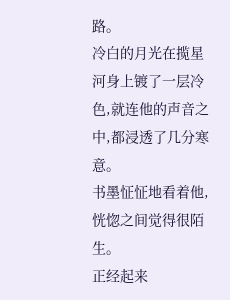路。
冷白的月光在揽星河身上镀了一层冷色,就连他的声音之中,都浸透了几分寒意。
书墨怔怔地看着他,恍惚之间觉得很陌生。
正经起来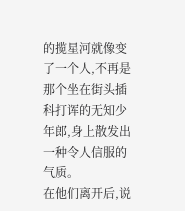的揽星河就像变了一个人,不再是那个坐在街头插科打诨的无知少年郎,身上散发出一种令人信服的气质。
在他们离开后,说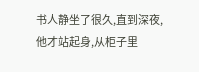书人静坐了很久,直到深夜,他才站起身,从柜子里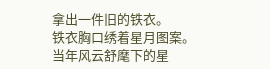拿出一件旧的铁衣。
铁衣胸口绣着星月图案。
当年风云舒麾下的星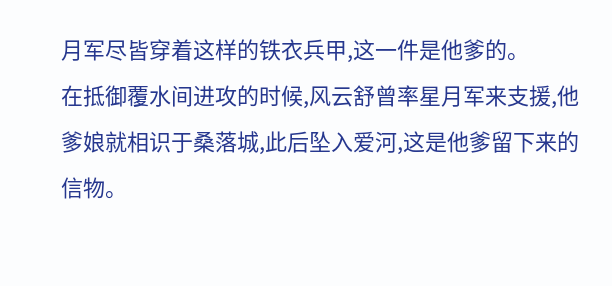月军尽皆穿着这样的铁衣兵甲,这一件是他爹的。
在抵御覆水间进攻的时候,风云舒曾率星月军来支援,他爹娘就相识于桑落城,此后坠入爱河,这是他爹留下来的信物。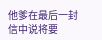他爹在最后一封信中说将要